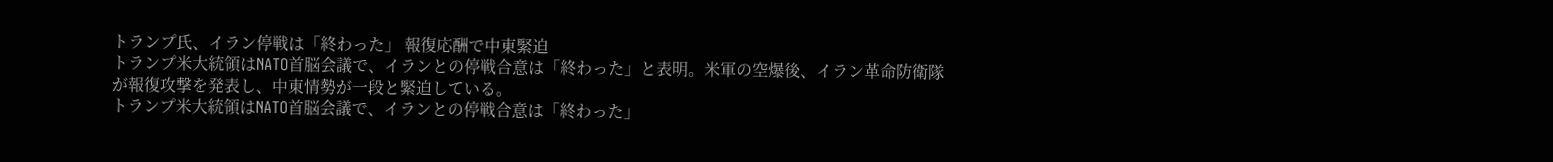トランプ氏、イラン停戦は「終わった」 報復応酬で中東緊迫
トランプ米大統領はNATO首脳会議で、イランとの停戦合意は「終わった」と表明。米軍の空爆後、イラン革命防衛隊が報復攻撃を発表し、中東情勢が一段と緊迫している。
トランプ米大統領はNATO首脳会議で、イランとの停戦合意は「終わった」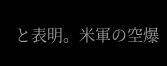と表明。米軍の空爆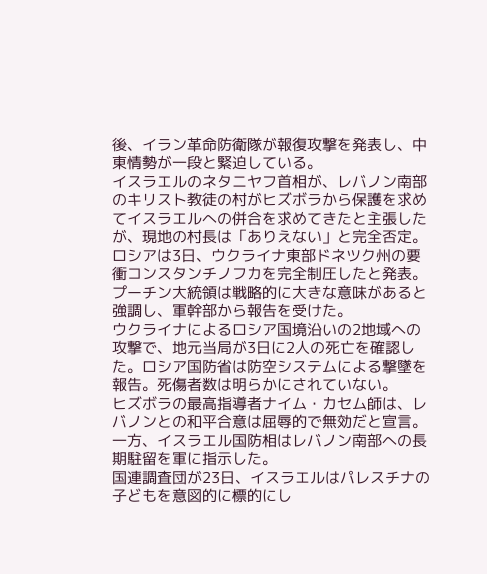後、イラン革命防衛隊が報復攻撃を発表し、中東情勢が一段と緊迫している。
イスラエルのネタニヤフ首相が、レバノン南部のキリスト教徒の村がヒズボラから保護を求めてイスラエルへの併合を求めてきたと主張したが、現地の村長は「ありえない」と完全否定。
ロシアは3日、ウクライナ東部ドネツク州の要衝コンスタンチノフカを完全制圧したと発表。プーチン大統領は戦略的に大きな意味があると強調し、軍幹部から報告を受けた。
ウクライナによるロシア国境沿いの2地域への攻撃で、地元当局が3日に2人の死亡を確認した。ロシア国防省は防空システムによる撃墜を報告。死傷者数は明らかにされていない。
ヒズボラの最高指導者ナイム・カセム師は、レバノンとの和平合意は屈辱的で無効だと宣言。一方、イスラエル国防相はレバノン南部への長期駐留を軍に指示した。
国連調査団が23日、イスラエルはパレスチナの子どもを意図的に標的にし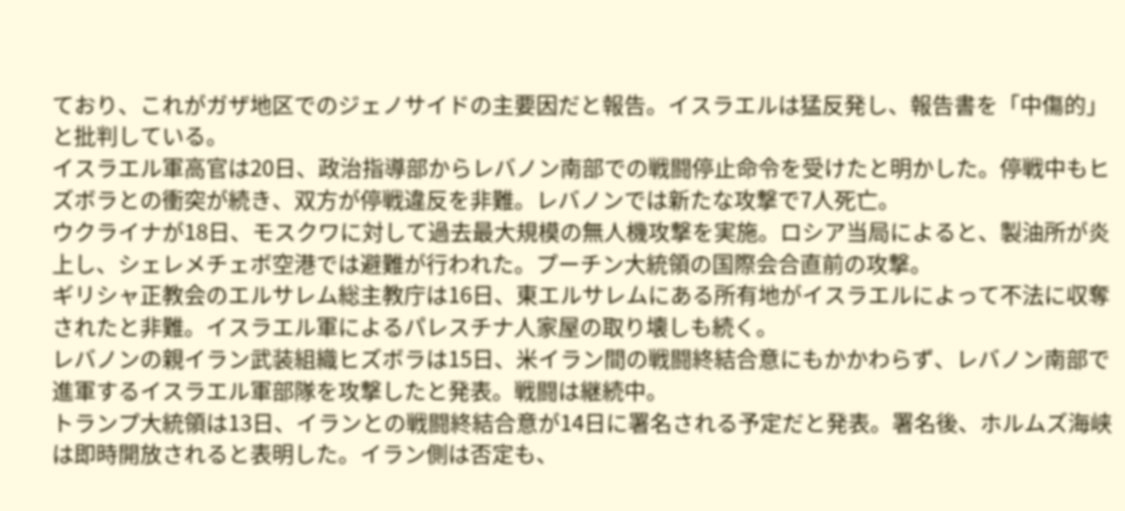ており、これがガザ地区でのジェノサイドの主要因だと報告。イスラエルは猛反発し、報告書を「中傷的」と批判している。
イスラエル軍高官は20日、政治指導部からレバノン南部での戦闘停止命令を受けたと明かした。停戦中もヒズボラとの衝突が続き、双方が停戦違反を非難。レバノンでは新たな攻撃で7人死亡。
ウクライナが18日、モスクワに対して過去最大規模の無人機攻撃を実施。ロシア当局によると、製油所が炎上し、シェレメチェボ空港では避難が行われた。プーチン大統領の国際会合直前の攻撃。
ギリシャ正教会のエルサレム総主教庁は16日、東エルサレムにある所有地がイスラエルによって不法に収奪されたと非難。イスラエル軍によるパレスチナ人家屋の取り壊しも続く。
レバノンの親イラン武装組織ヒズボラは15日、米イラン間の戦闘終結合意にもかかわらず、レバノン南部で進軍するイスラエル軍部隊を攻撃したと発表。戦闘は継続中。
トランプ大統領は13日、イランとの戦闘終結合意が14日に署名される予定だと発表。署名後、ホルムズ海峡は即時開放されると表明した。イラン側は否定も、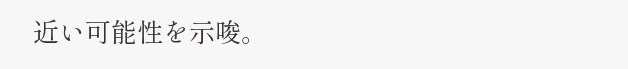近い可能性を示唆。